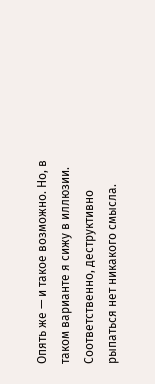Опять же — и такое возможно. Но, в таком варианте я сижу в иллюзии. Соответственно, деструктивно рыпаться нет никакого смысла.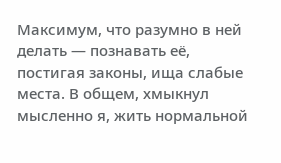Максимум, что разумно в ней делать — познавать её, постигая законы, ища слабые места. В общем, хмыкнул мысленно я, жить нормальной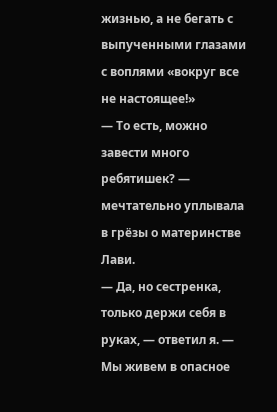жизнью, а не бегать с выпученными глазами с воплями «вокруг все не настоящее!»
— То есть, можно завести много ребятишек? — мечтательно уплывала в грёзы о материнстве Лави.
— Да, но сестренка, только держи себя в руках, — ответил я. — Мы живем в опасное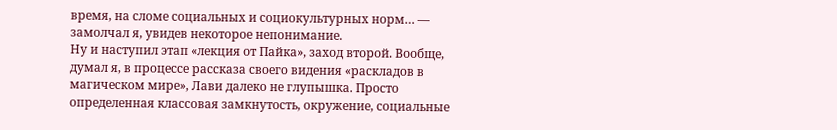время, на сломе социальных и социокультурных норм… — замолчал я, увидев некоторое непонимание.
Ну и наступил этап «лекция от Пайка», заход второй. Вообще, думал я, в процессе рассказа своего видения «раскладов в магическом мире», Лави далеко не глупышка. Просто определенная классовая замкнутость, окружение, социальные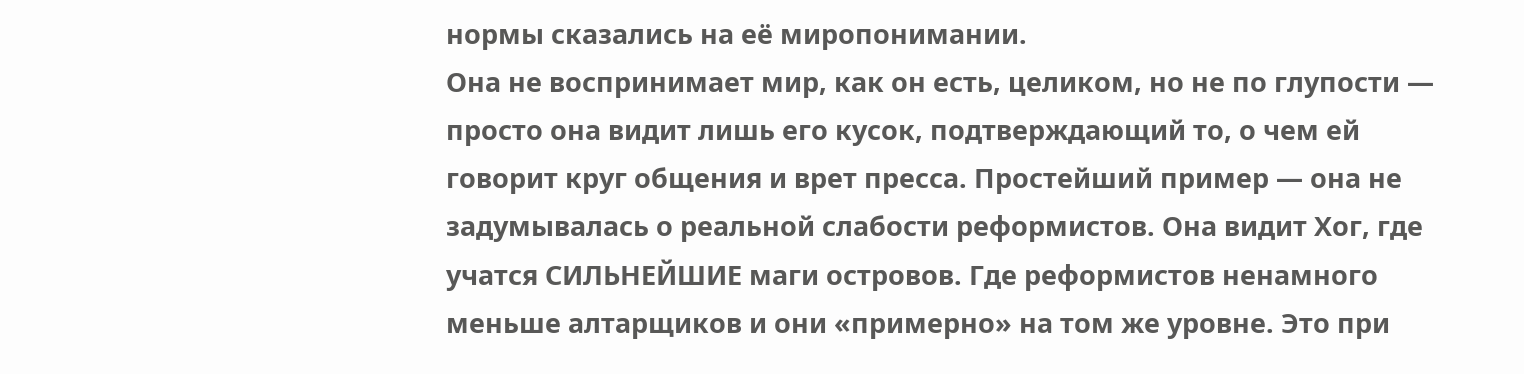нормы сказались на её миропонимании.
Она не воспринимает мир, как он есть, целиком, но не по глупости — просто она видит лишь его кусок, подтверждающий то, о чем ей говорит круг общения и врет пресса. Простейший пример — она не задумывалась о реальной слабости реформистов. Она видит Хог, где учатся СИЛЬНЕЙШИЕ маги островов. Где реформистов ненамного меньше алтарщиков и они «примерно» на том же уровне. Это при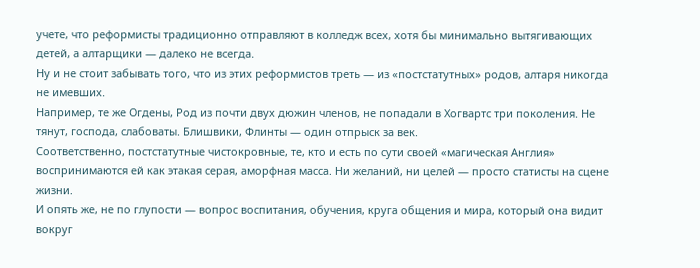учете, что реформисты традиционно отправляют в колледж всех, хотя бы минимально вытягивающих детей, а алтарщики — далеко не всегда.
Ну и не стоит забывать того, что из этих реформистов треть — из «постстатутных» родов, алтаря никогда не имевших.
Например, те же Огдены, Род из почти двух дюжин членов, не попадали в Хогвартс три поколения. Не тянут, господа, слабоваты. Блишвики, Флинты — один отпрыск за век.
Соответственно, постстатутные чистокровные, те, кто и есть по сути своей «магическая Англия» воспринимаются ей как этакая серая, аморфная масса. Ни желаний, ни целей — просто статисты на сцене жизни.
И опять же, не по глупости — вопрос воспитания, обучения, круга общения и мира, который она видит вокруг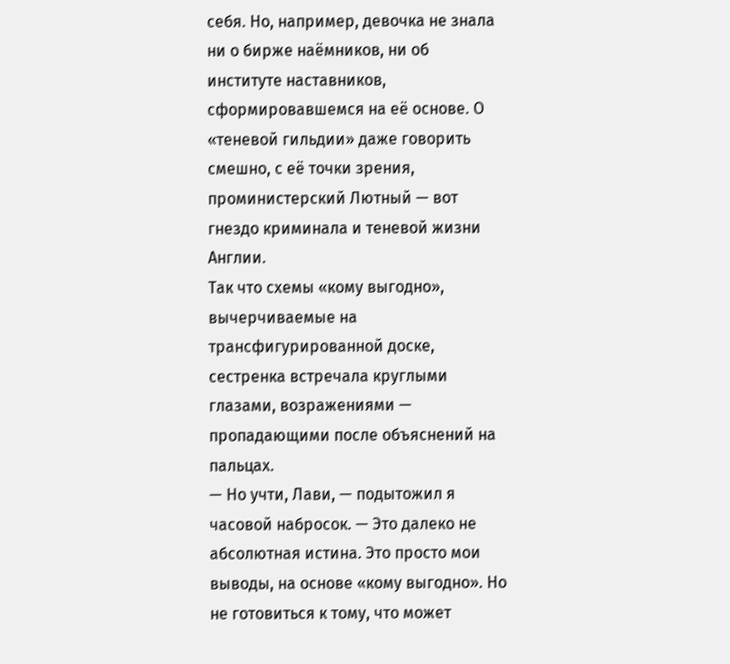себя. Но, например, девочка не знала ни о бирже наёмников, ни об институте наставников, сформировавшемся на её основе. О «теневой гильдии» даже говорить смешно, с её точки зрения, проминистерский Лютный — вот гнездо криминала и теневой жизни Англии.
Так что схемы «кому выгодно», вычерчиваемые на трансфигурированной доске, сестренка встречала круглыми глазами, возражениями — пропадающими после объяснений на пальцах.
— Но учти, Лави, — подытожил я часовой набросок. — Это далеко не абсолютная истина. Это просто мои выводы, на основе «кому выгодно». Но не готовиться к тому, что может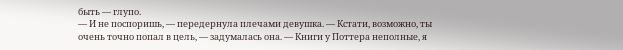быть — глупо.
— И не поспоришь, — передернула плечами девушка. — Кстати, возможно, ты очень точно попал в цель, — задумалась она. — Книги у Поттера неполные, я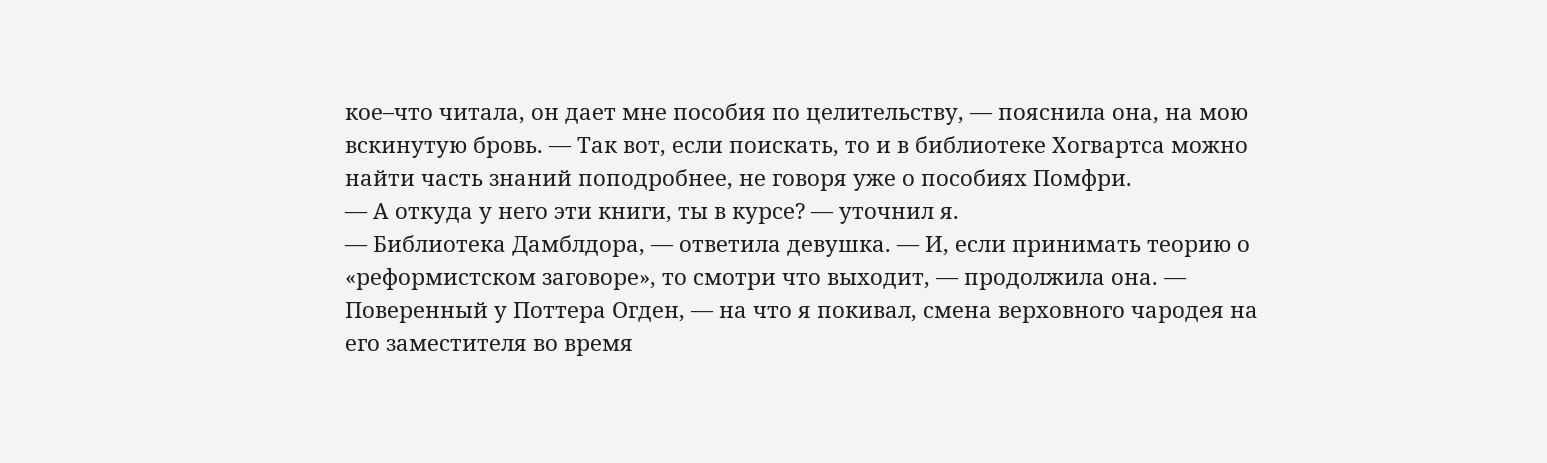кое–что читала, он дает мне пособия по целительству, — пояснила она, на мою вскинутую бровь. — Так вот, если поискать, то и в библиотеке Хогвартса можно найти часть знаний поподробнее, не говоря уже о пособиях Помфри.
— А откуда у него эти книги, ты в курсе? — уточнил я.
— Библиотека Дамблдора, — ответила девушка. — И, если принимать теорию о «реформистском заговоре», то смотри что выходит, — продолжила она. — Поверенный у Поттера Огден, — на что я покивал, смена верховного чародея на его заместителя во время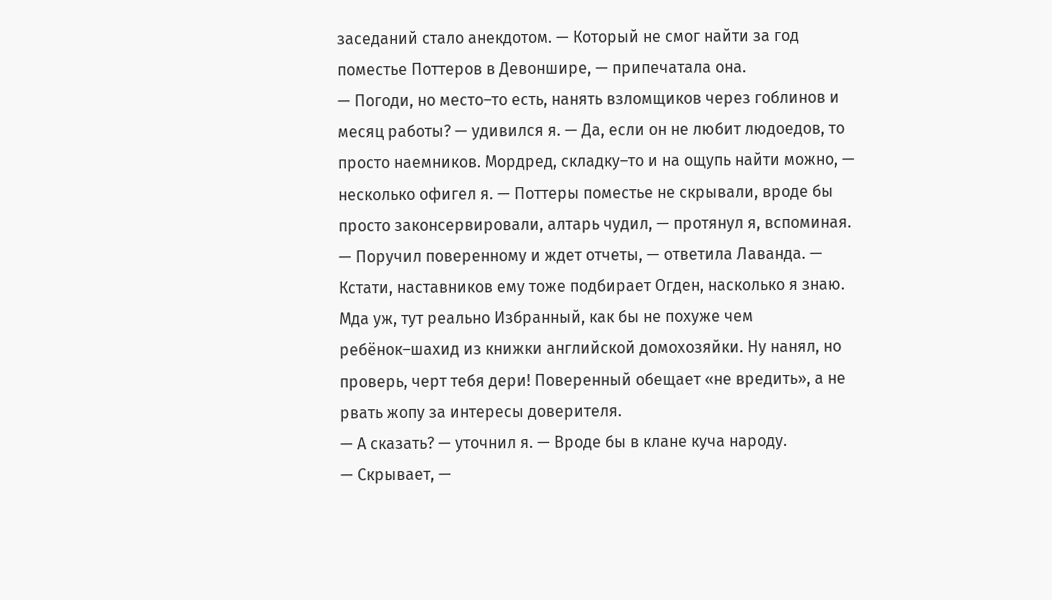заседаний стало анекдотом. — Который не смог найти за год поместье Поттеров в Девоншире, — припечатала она.
— Погоди, но место–то есть, нанять взломщиков через гоблинов и месяц работы? — удивился я. — Да, если он не любит людоедов, то просто наемников. Мордред, складку–то и на ощупь найти можно, — несколько офигел я. — Поттеры поместье не скрывали, вроде бы просто законсервировали, алтарь чудил, — протянул я, вспоминая.
— Поручил поверенному и ждет отчеты, — ответила Лаванда. — Кстати, наставников ему тоже подбирает Огден, насколько я знаю.
Мда уж, тут реально Избранный, как бы не похуже чем ребёнок–шахид из книжки английской домохозяйки. Ну нанял, но проверь, черт тебя дери! Поверенный обещает «не вредить», а не рвать жопу за интересы доверителя.
— А сказать? — уточнил я. — Вроде бы в клане куча народу.
— Скрывает, —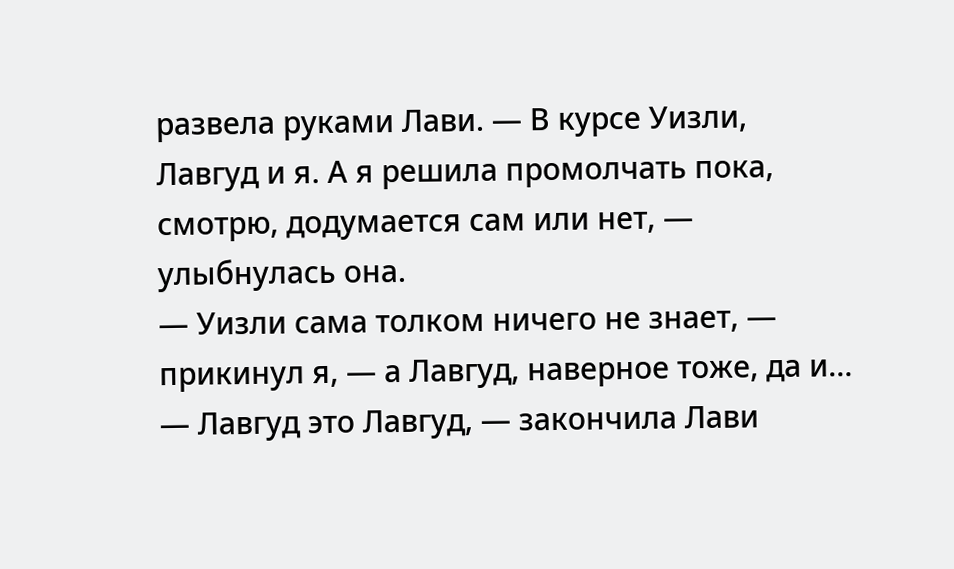развела руками Лави. — В курсе Уизли, Лавгуд и я. А я решила промолчать пока, смотрю, додумается сам или нет, — улыбнулась она.
— Уизли сама толком ничего не знает, — прикинул я, — а Лавгуд, наверное тоже, да и…
— Лавгуд это Лавгуд, — закончила Лави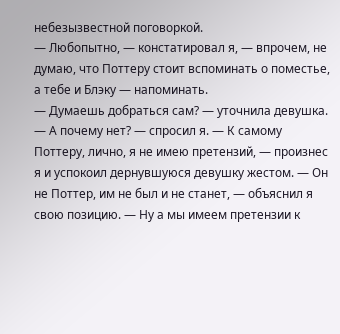небезызвестной поговоркой.
— Любопытно, — констатировал я, — впрочем, не думаю, что Поттеру стоит вспоминать о поместье, а тебе и Блэку — напоминать.
— Думаешь добраться сам? — уточнила девушка.
— А почему нет? — спросил я. — К самому Поттеру, лично, я не имею претензий, — произнес я и успокоил дернувшуюся девушку жестом. — Он не Поттер, им не был и не станет, — объяснил я свою позицию. — Ну а мы имеем претензии к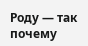Роду — так почему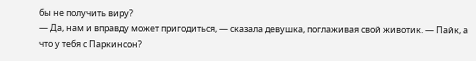бы не получить виру?
— Да, нам и вправду может пригодиться, — сказала девушка, поглаживая свой животик. — Пайк, а что у тебя с Паркинсон?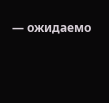— ожидаемо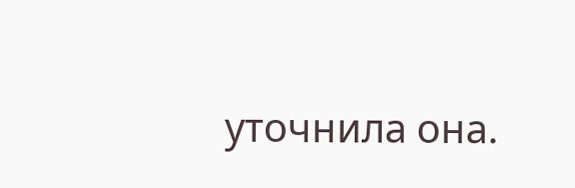уточнила она.